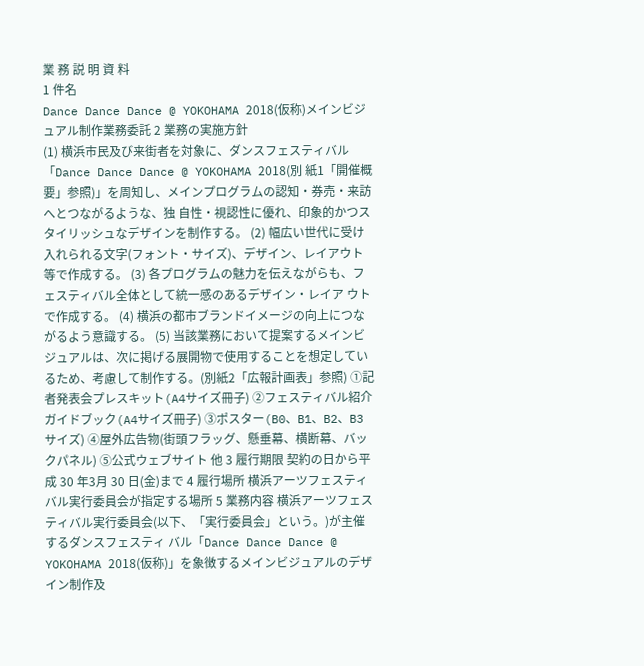業 務 説 明 資 料
1 件名
Dance Dance Dance @ YOKOHAMA 2018(仮称)メインビジュアル制作業務委託 2 業務の実施方針
(1) 横浜市民及び来街者を対象に、ダンスフェスティバル「Dance Dance Dance @ YOKOHAMA 2018(別 紙1「開催概要」参照)」を周知し、メインプログラムの認知・券売・来訪へとつながるような、独 自性・視認性に優れ、印象的かつスタイリッシュなデザインを制作する。 (2) 幅広い世代に受け入れられる文字(フォント・サイズ)、デザイン、レイアウト等で作成する。 (3) 各プログラムの魅力を伝えながらも、フェスティバル全体として統一感のあるデザイン・レイア ウトで作成する。 (4) 横浜の都市ブランドイメージの向上につながるよう意識する。 (5) 当該業務において提案するメインビジュアルは、次に掲げる展開物で使用することを想定してい るため、考慮して制作する。(別紙2「広報計画表」参照) ①記者発表会プレスキット(A4サイズ冊子) ②フェスティバル紹介ガイドブック(A4サイズ冊子) ③ポスター(B0、B1、B2、B3サイズ) ④屋外広告物(街頭フラッグ、懸垂幕、横断幕、バックパネル) ⑤公式ウェブサイト 他 3 履行期限 契約の日から平成 30 年3月 30 日(金)まで 4 履行場所 横浜アーツフェスティバル実行委員会が指定する場所 5 業務内容 横浜アーツフェスティバル実行委員会(以下、「実行委員会」という。)が主催するダンスフェスティ バル「Dance Dance Dance @ YOKOHAMA 2018(仮称)」を象徴するメインビジュアルのデザイン制作及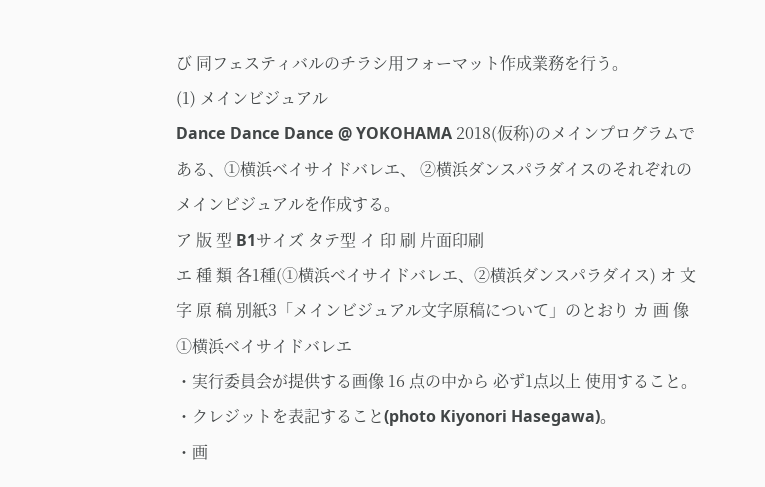び 同フェスティバルのチラシ用フォーマット作成業務を行う。
(1) メインビジュアル
Dance Dance Dance @ YOKOHAMA 2018(仮称)のメインプログラムである、①横浜ベイサイドバレエ、 ②横浜ダンスパラダイスのそれぞれのメインビジュアルを作成する。
ア 版 型 B1サイズ タテ型 イ 印 刷 片面印刷
エ 種 類 各1種(①横浜ベイサイドバレエ、②横浜ダンスパラダイス) オ 文 字 原 稿 別紙3「メインビジュアル文字原稿について」のとおり カ 画 像
①横浜ベイサイドバレエ
・実行委員会が提供する画像 16 点の中から 必ず1点以上 使用すること。 ・クレジットを表記すること(photo Kiyonori Hasegawa)。
・画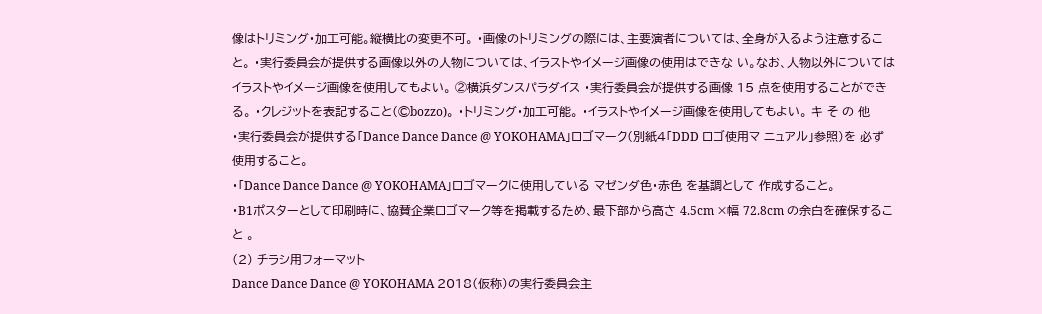像はトリミング・加工可能。縦横比の変更不可。 ・画像のトリミングの際には、主要演者については、全身が入るよう注意すること。 ・実行委員会が提供する画像以外の人物については、イラストやイメージ画像の使用はできな い。なお、人物以外についてはイラストやイメージ画像を使用してもよい。 ②横浜ダンスパラダイス ・実行委員会が提供する画像 15 点を使用することができる。 ・クレジットを表記すること(©bozzo)。 ・トリミング・加工可能。 ・イラストやイメージ画像を使用してもよい。 キ そ の 他
・実行委員会が提供する「Dance Dance Dance @ YOKOHAMA」ロゴマーク(別紙4「DDD ロゴ使用マ ニュアル」参照)を 必ず 使用すること。
・「Dance Dance Dance @ YOKOHAMA」ロゴマークに使用している マゼンダ色・赤色 を基調として 作成すること。
・B1ポスターとして印刷時に、協賛企業ロゴマーク等を掲載するため、最下部から高さ 4.5cm ×幅 72.8cm の余白を確保すること 。
(2) チラシ用フォーマット
Dance Dance Dance @ YOKOHAMA 2018(仮称)の実行委員会主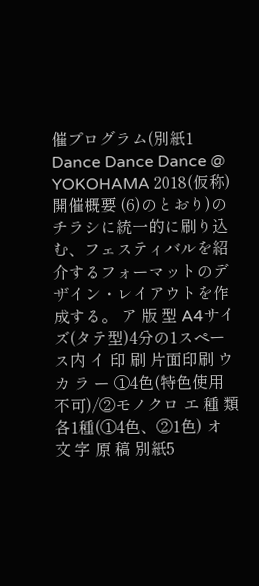催プログラム(別紙1 Dance Dance Dance @ YOKOHAMA 2018(仮称)開催概要 (6)のとおり)のチラシに統一的に刷り込む、フェスティバルを紹 介するフォーマットのデザイン・レイアウトを作成する。 ア 版 型 A4サイズ(タテ型)4分の1スペース内 イ 印 刷 片面印刷 ウ カ ラ ー ①4色(特色使用不可)/②モノクロ エ 種 類 各1種(①4色、②1色) オ 文 字 原 稿 別紙5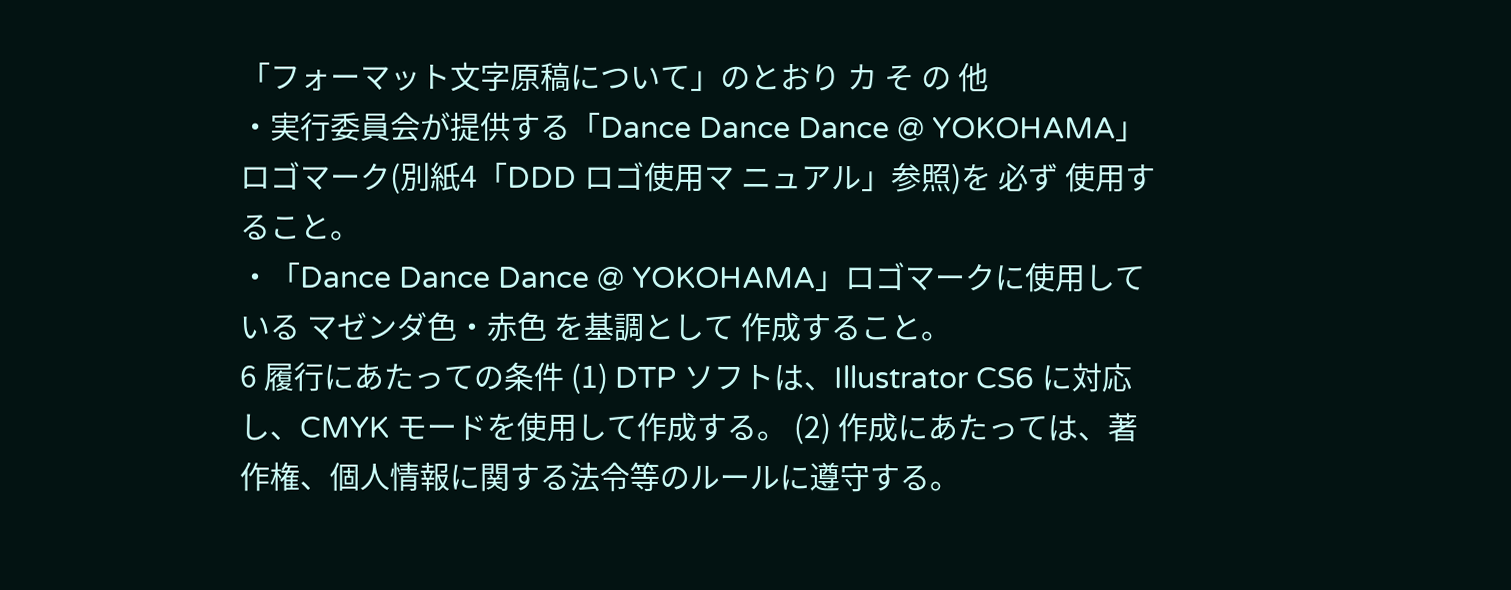「フォーマット文字原稿について」のとおり カ そ の 他
・実行委員会が提供する「Dance Dance Dance @ YOKOHAMA」ロゴマーク(別紙4「DDD ロゴ使用マ ニュアル」参照)を 必ず 使用すること。
・「Dance Dance Dance @ YOKOHAMA」ロゴマークに使用している マゼンダ色・赤色 を基調として 作成すること。
6 履行にあたっての条件 (1) DTP ソフトは、Illustrator CS6 に対応し、CMYK モードを使用して作成する。 (2) 作成にあたっては、著作権、個人情報に関する法令等のルールに遵守する。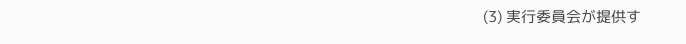(3) 実行委員会が提供す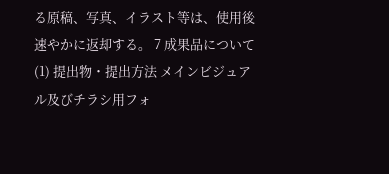る原稿、写真、イラスト等は、使用後速やかに返却する。 7 成果品について (1) 提出物・提出方法 メインビジュアル及びチラシ用フォ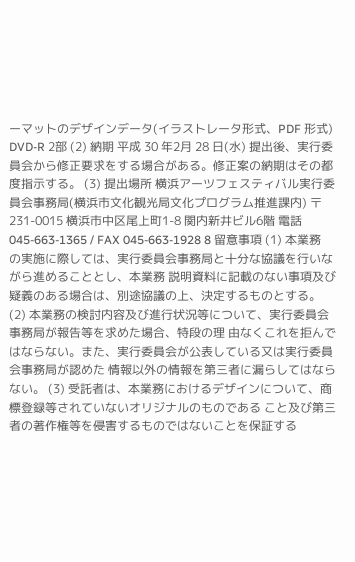ーマットのデザインデータ(イラストレータ形式、PDF 形式) DVD-R 2部 (2) 納期 平成 30 年2月 28 日(水) 提出後、実行委員会から修正要求をする場合がある。修正案の納期はその都度指示する。 (3) 提出場所 横浜アーツフェスティバル実行委員会事務局(横浜市文化観光局文化プログラム推進課内) 〒231-0015 横浜市中区尾上町1-8 関内新井ビル6階 電話 045-663-1365 / FAX 045-663-1928 8 留意事項 (1) 本業務の実施に際しては、実行委員会事務局と十分な協議を行いながら進めることとし、本業務 説明資料に記載のない事項及び疑義のある場合は、別途協議の上、決定するものとする。 (2) 本業務の検討内容及び進行状況等について、実行委員会事務局が報告等を求めた場合、特段の理 由なくこれを拒んではならない。また、実行委員会が公表している又は実行委員会事務局が認めた 情報以外の情報を第三者に漏らしてはならない。 (3) 受託者は、本業務におけるデザインについて、商標登録等されていないオリジナルのものである こと及び第三者の著作権等を侵害するものではないことを保証する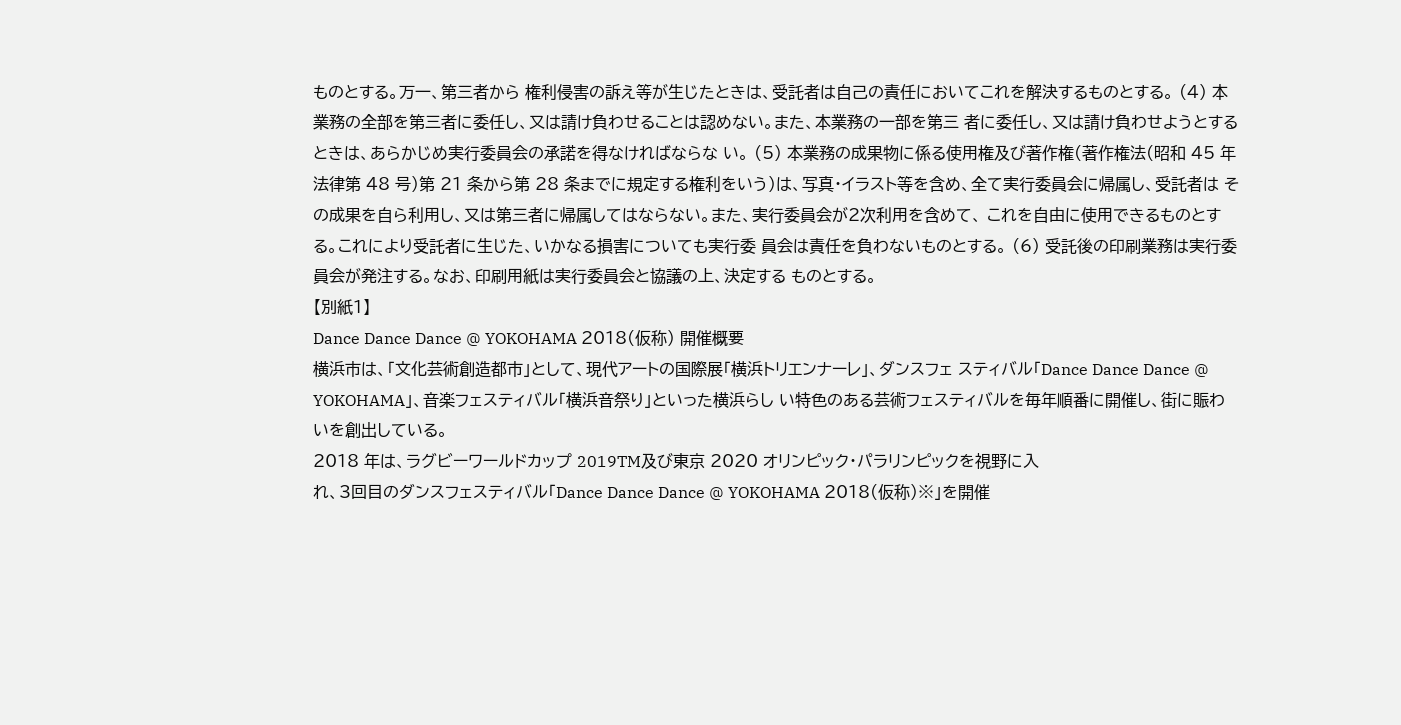ものとする。万一、第三者から 権利侵害の訴え等が生じたときは、受託者は自己の責任においてこれを解決するものとする。 (4) 本業務の全部を第三者に委任し、又は請け負わせることは認めない。また、本業務の一部を第三 者に委任し、又は請け負わせようとするときは、あらかじめ実行委員会の承諾を得なければならな い。 (5) 本業務の成果物に係る使用権及び著作権(著作権法(昭和 45 年法律第 48 号)第 21 条から第 28 条までに規定する権利をいう)は、写真・イラスト等を含め、全て実行委員会に帰属し、受託者は その成果を自ら利用し、又は第三者に帰属してはならない。また、実行委員会が2次利用を含めて、 これを自由に使用できるものとする。これにより受託者に生じた、いかなる損害についても実行委 員会は責任を負わないものとする。 (6) 受託後の印刷業務は実行委員会が発注する。なお、印刷用紙は実行委員会と協議の上、決定する ものとする。
【別紙1】
Dance Dance Dance @ YOKOHAMA 2018(仮称) 開催概要
横浜市は、「文化芸術創造都市」として、現代アートの国際展「横浜トリエンナーレ」、ダンスフェ スティバル「Dance Dance Dance @ YOKOHAMA」、音楽フェスティバル「横浜音祭り」といった横浜らし い特色のある芸術フェスティバルを毎年順番に開催し、街に賑わいを創出している。
2018 年は、ラグビーワールドカップ 2019TM及び東京 2020 オリンピック・パラリンピックを視野に入
れ、3回目のダンスフェスティバル「Dance Dance Dance @ YOKOHAMA 2018(仮称)※」を開催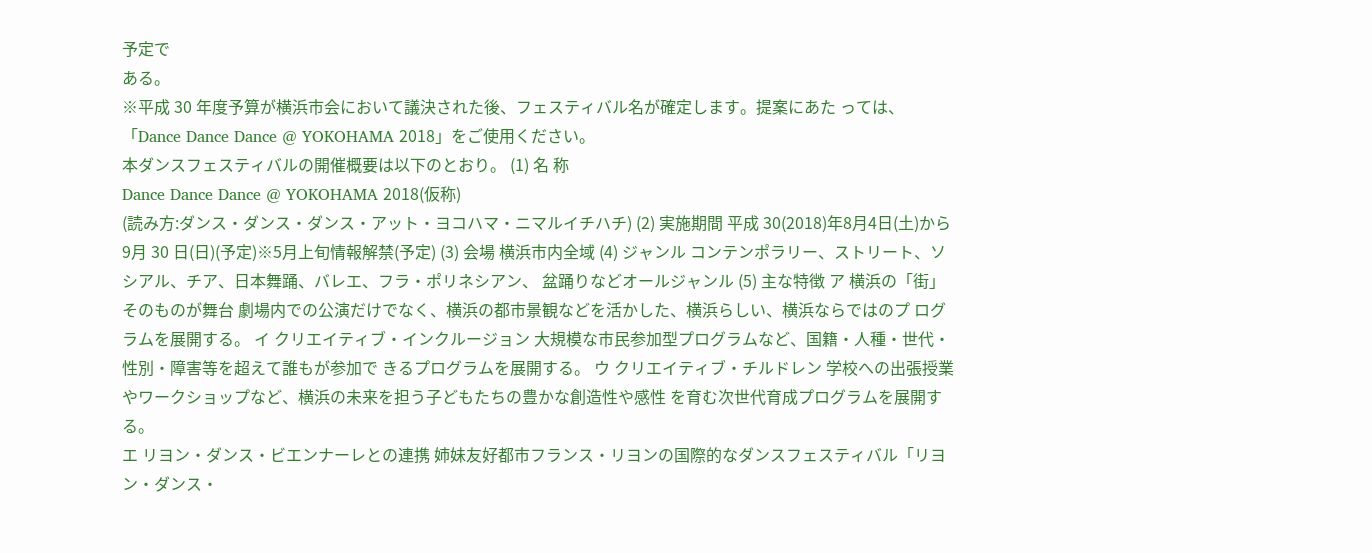予定で
ある。
※平成 30 年度予算が横浜市会において議決された後、フェスティバル名が確定します。提案にあた っては、「Dance Dance Dance @ YOKOHAMA 2018」をご使用ください。
本ダンスフェスティバルの開催概要は以下のとおり。 (1) 名 称
Dance Dance Dance @ YOKOHAMA 2018(仮称)
(読み方:ダンス・ダンス・ダンス・アット・ヨコハマ・ニマルイチハチ) (2) 実施期間 平成 30(2018)年8月4日(土)から9月 30 日(日)(予定)※5月上旬情報解禁(予定) (3) 会場 横浜市内全域 (4) ジャンル コンテンポラリー、ストリート、ソシアル、チア、日本舞踊、バレエ、フラ・ポリネシアン、 盆踊りなどオールジャンル (5) 主な特徴 ア 横浜の「街」そのものが舞台 劇場内での公演だけでなく、横浜の都市景観などを活かした、横浜らしい、横浜ならではのプ ログラムを展開する。 イ クリエイティブ・インクルージョン 大規模な市民参加型プログラムなど、国籍・人種・世代・性別・障害等を超えて誰もが参加で きるプログラムを展開する。 ウ クリエイティブ・チルドレン 学校への出張授業やワークショップなど、横浜の未来を担う子どもたちの豊かな創造性や感性 を育む次世代育成プログラムを展開する。
エ リヨン・ダンス・ビエンナーレとの連携 姉妹友好都市フランス・リヨンの国際的なダンスフェスティバル「リヨン・ダンス・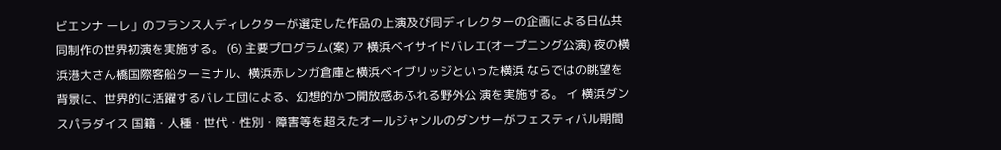ビエンナ ーレ」のフランス人ディレクターが選定した作品の上演及び同ディレクターの企画による日仏共 同制作の世界初演を実施する。 (6) 主要プログラム(案) ア 横浜ベイサイドバレエ(オープニング公演) 夜の横浜港大さん橋国際客船ターミナル、横浜赤レンガ倉庫と横浜ベイブリッジといった横浜 ならではの眺望を背景に、世界的に活躍するバレエ団による、幻想的かつ開放感あふれる野外公 演を実施する。 イ 横浜ダンスパラダイス 国籍・人種・世代・性別・障害等を超えたオールジャンルのダンサーがフェスティバル期間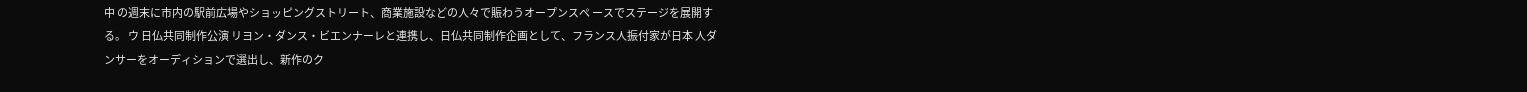中 の週末に市内の駅前広場やショッピングストリート、商業施設などの人々で賑わうオープンスペ ースでステージを展開する。 ウ 日仏共同制作公演 リヨン・ダンス・ビエンナーレと連携し、日仏共同制作企画として、フランス人振付家が日本 人ダンサーをオーディションで選出し、新作のク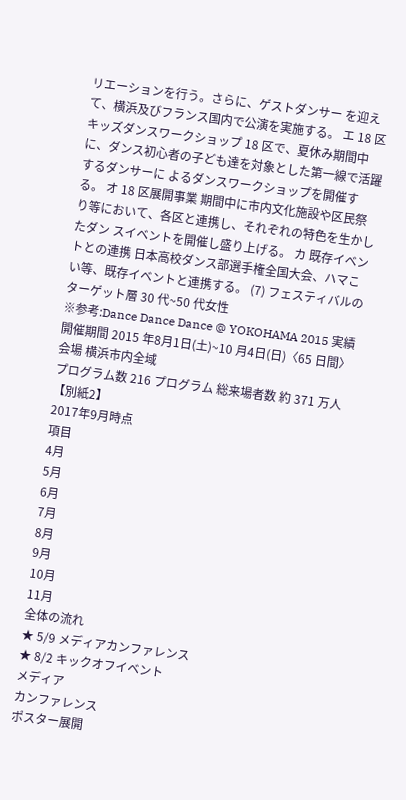リエーションを行う。さらに、ゲストダンサー を迎えて、横浜及びフランス国内で公演を実施する。 エ 18 区キッズダンスワークショップ 18 区で、夏休み期間中に、ダンス初心者の子ども達を対象とした第一線で活躍するダンサーに よるダンスワークショップを開催する。 オ 18 区展開事業 期間中に市内文化施設や区民祭り等において、各区と連携し、それぞれの特色を生かしたダン スイベントを開催し盛り上げる。 カ 既存イベントとの連携 日本高校ダンス部選手権全国大会、ハマこい等、既存イベントと連携する。 (7) フェスティバルのターゲット層 30 代~50 代女性
※参考:Dance Dance Dance @ YOKOHAMA 2015 実績
開催期間 2015 年8月1日(土)~10 月4日(日)〈65 日間〉 会場 横浜市内全域
プログラム数 216 プログラム 総来場者数 約 371 万人
【別紙2】
2017年9月時点
項目
4月
5月
6月
7月
8月
9月
10月
11月
全体の流れ
★ 5/9 メディアカンファレンス
★ 8/2 キックオフイベント
メディア
カンファレンス
ポスター展開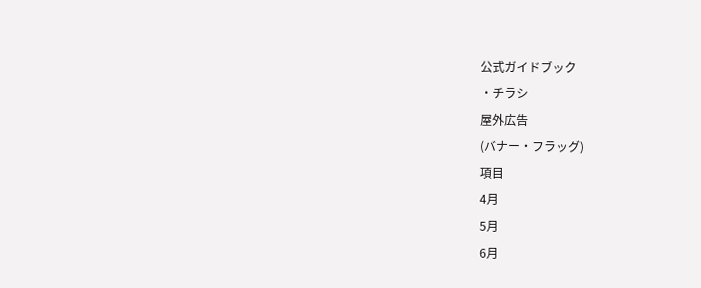公式ガイドブック
・チラシ
屋外広告
(バナー・フラッグ)
項目
4月
5月
6月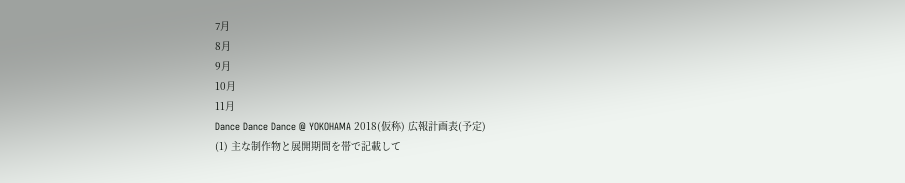7月
8月
9月
10月
11月
Dance Dance Dance @ YOKOHAMA 2018(仮称) 広報計画表(予定)
(1) 主な制作物と展開期間を帯で記載して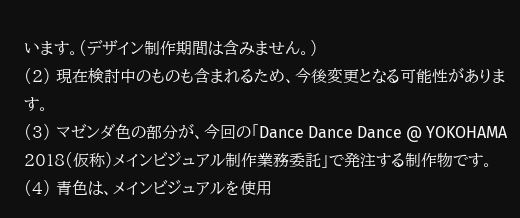います。(デザイン制作期間は含みません。)
(2) 現在検討中のものも含まれるため、今後変更となる可能性があります。
(3) マゼンダ色の部分が、今回の「Dance Dance Dance @ YOKOHAMA 2018(仮称)メインビジュアル制作業務委託」で発注する制作物です。
(4) 青色は、メインビジュアルを使用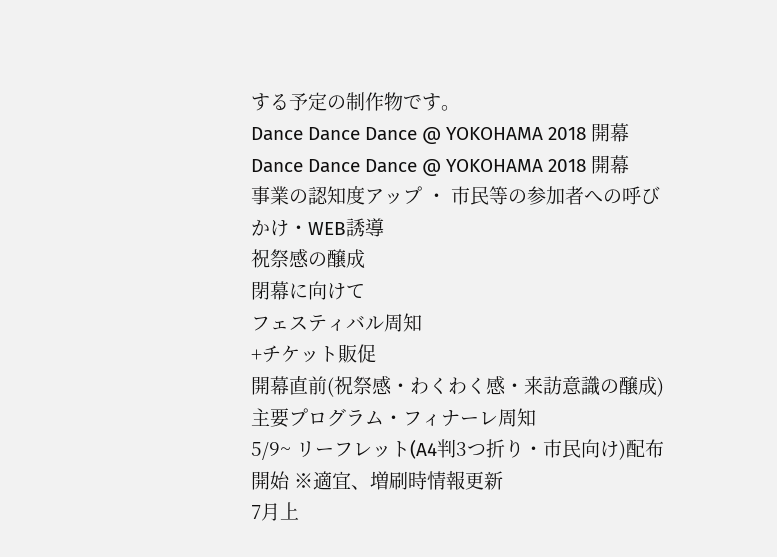する予定の制作物です。
Dance Dance Dance @ YOKOHAMA 2018 開幕
Dance Dance Dance @ YOKOHAMA 2018 開幕
事業の認知度アップ ・ 市民等の参加者への呼びかけ・WEB誘導
祝祭感の醸成
閉幕に向けて
フェスティバル周知
+チケット販促
開幕直前(祝祭感・わくわく感・来訪意識の醸成)
主要プログラム・フィナーレ周知
5/9~ リーフレット(A4判3つ折り・市民向け)配布開始 ※適宜、増刷時情報更新
7月上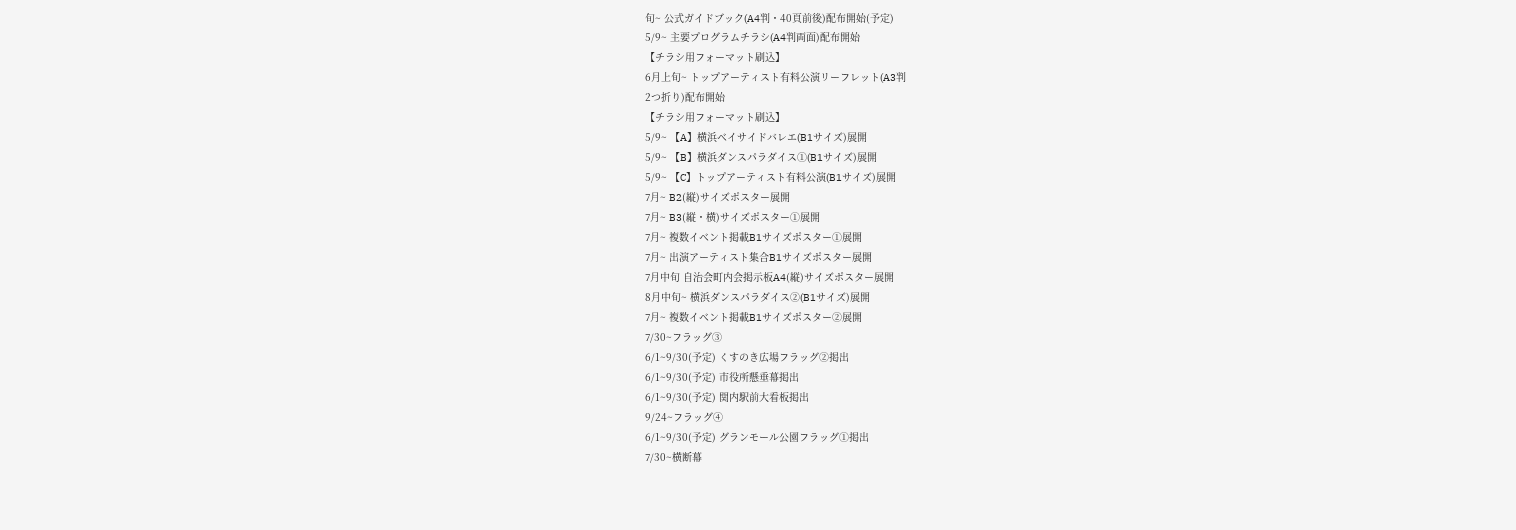旬~ 公式ガイドブック(A4判・40頁前後)配布開始(予定)
5/9~ 主要プログラムチラシ(A4判両面)配布開始
【チラシ用フォーマット刷込】
6月上旬~ トップアーティスト有料公演リーフレット(A3判
2つ折り)配布開始
【チラシ用フォーマット刷込】
5/9~ 【A】横浜ベイサイドバレエ(B1サイズ)展開
5/9~ 【B】横浜ダンスパラダイス①(B1サイズ)展開
5/9~ 【C】トップアーティスト有料公演(B1サイズ)展開
7月~ B2(縦)サイズポスター展開
7月~ B3(縦・横)サイズポスター①展開
7月~ 複数イベント掲載B1サイズポスター①展開
7月~ 出演アーティスト集合B1サイズポスター展開
7月中旬 自治会町内会掲示板A4(縦)サイズポスター展開
8月中旬~ 横浜ダンスパラダイス②(B1サイズ)展開
7月~ 複数イベント掲載B1サイズポスター②展開
7/30~フラッグ③
6/1~9/30(予定) くすのき広場フラッグ②掲出
6/1~9/30(予定) 市役所懸垂幕掲出
6/1~9/30(予定) 関内駅前大看板掲出
9/24~フラッグ④
6/1~9/30(予定) グランモール公園フラッグ①掲出
7/30~横断幕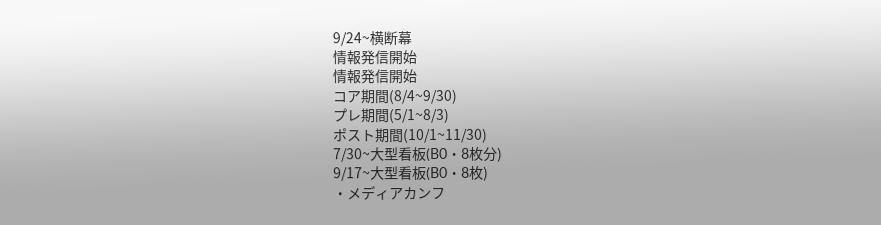9/24~横断幕
情報発信開始
情報発信開始
コア期間(8/4~9/30)
プレ期間(5/1~8/3)
ポスト期間(10/1~11/30)
7/30~大型看板(B0・8枚分)
9/17~大型看板(B0・8枚)
・メディアカンフ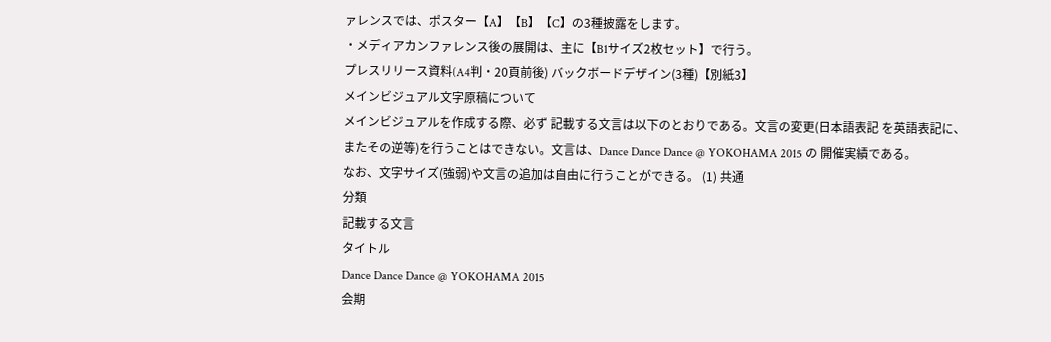ァレンスでは、ポスター【A】【B】【C】の3種披露をします。
・メディアカンファレンス後の展開は、主に【B1サイズ2枚セット】で行う。
プレスリリース資料(A4判・20頁前後) バックボードデザイン(3種)【別紙3】
メインビジュアル文字原稿について
メインビジュアルを作成する際、必ず 記載する文言は以下のとおりである。文言の変更(日本語表記 を英語表記に、またその逆等)を行うことはできない。文言は、Dance Dance Dance @ YOKOHAMA 2015 の 開催実績である。
なお、文字サイズ(強弱)や文言の追加は自由に行うことができる。 (1) 共通
分類
記載する文言
タイトル
Dance Dance Dance @ YOKOHAMA 2015
会期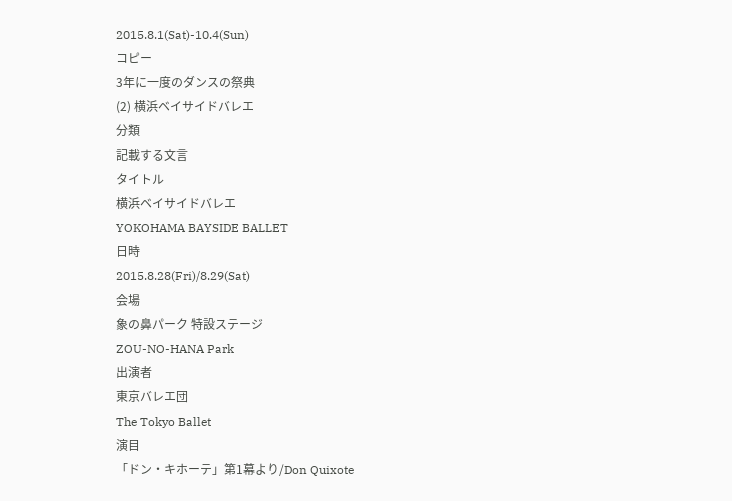2015.8.1(Sat)-10.4(Sun)
コピー
3年に一度のダンスの祭典
(2) 横浜ベイサイドバレエ
分類
記載する文言
タイトル
横浜ベイサイドバレエ
YOKOHAMA BAYSIDE BALLET
日時
2015.8.28(Fri)/8.29(Sat)
会場
象の鼻パーク 特設ステージ
ZOU-NO-HANA Park
出演者
東京バレエ団
The Tokyo Ballet
演目
「ドン・キホーテ」第1幕より/Don Quixote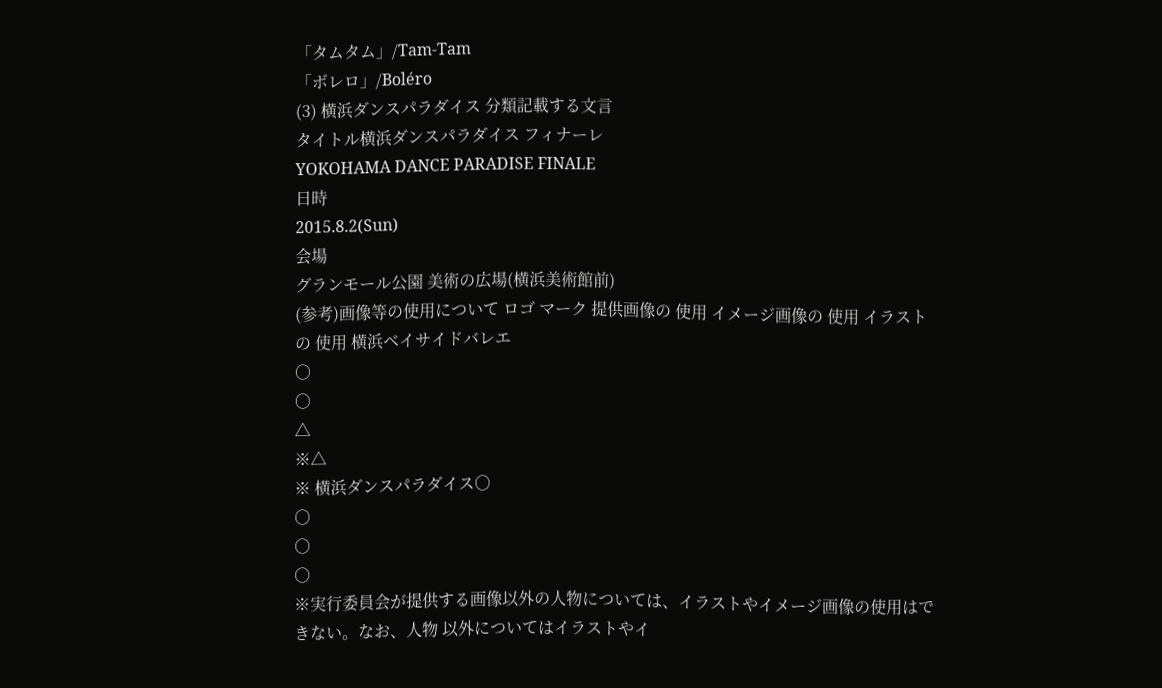「タムタム」/Tam-Tam
「ボレロ」/Boléro
(3) 横浜ダンスパラダイス 分類記載する文言
タイトル横浜ダンスパラダイス フィナーレ
YOKOHAMA DANCE PARADISE FINALE
日時
2015.8.2(Sun)
会場
グランモール公園 美術の広場(横浜美術館前)
(参考)画像等の使用について ロゴ マーク 提供画像の 使用 イメージ画像の 使用 イラストの 使用 横浜ベイサイドバレエ
○
○
△
※△
※ 横浜ダンスパラダイス○
○
○
○
※実行委員会が提供する画像以外の人物については、イラストやイメージ画像の使用はできない。なお、人物 以外についてはイラストやイ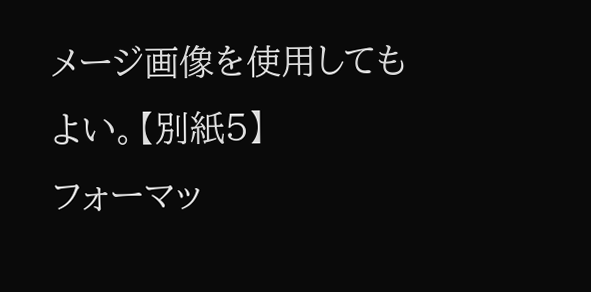メージ画像を使用してもよい。【別紙5】
フォーマッ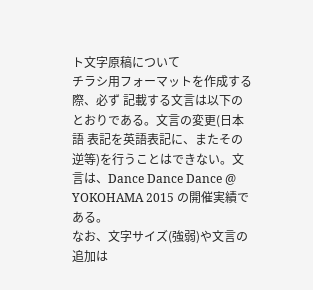ト文字原稿について
チラシ用フォーマットを作成する際、必ず 記載する文言は以下のとおりである。文言の変更(日本語 表記を英語表記に、またその逆等)を行うことはできない。文言は、Dance Dance Dance @ YOKOHAMA 2015 の開催実績である。
なお、文字サイズ(強弱)や文言の追加は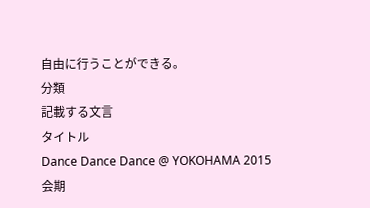自由に行うことができる。
分類
記載する文言
タイトル
Dance Dance Dance @ YOKOHAMA 2015
会期